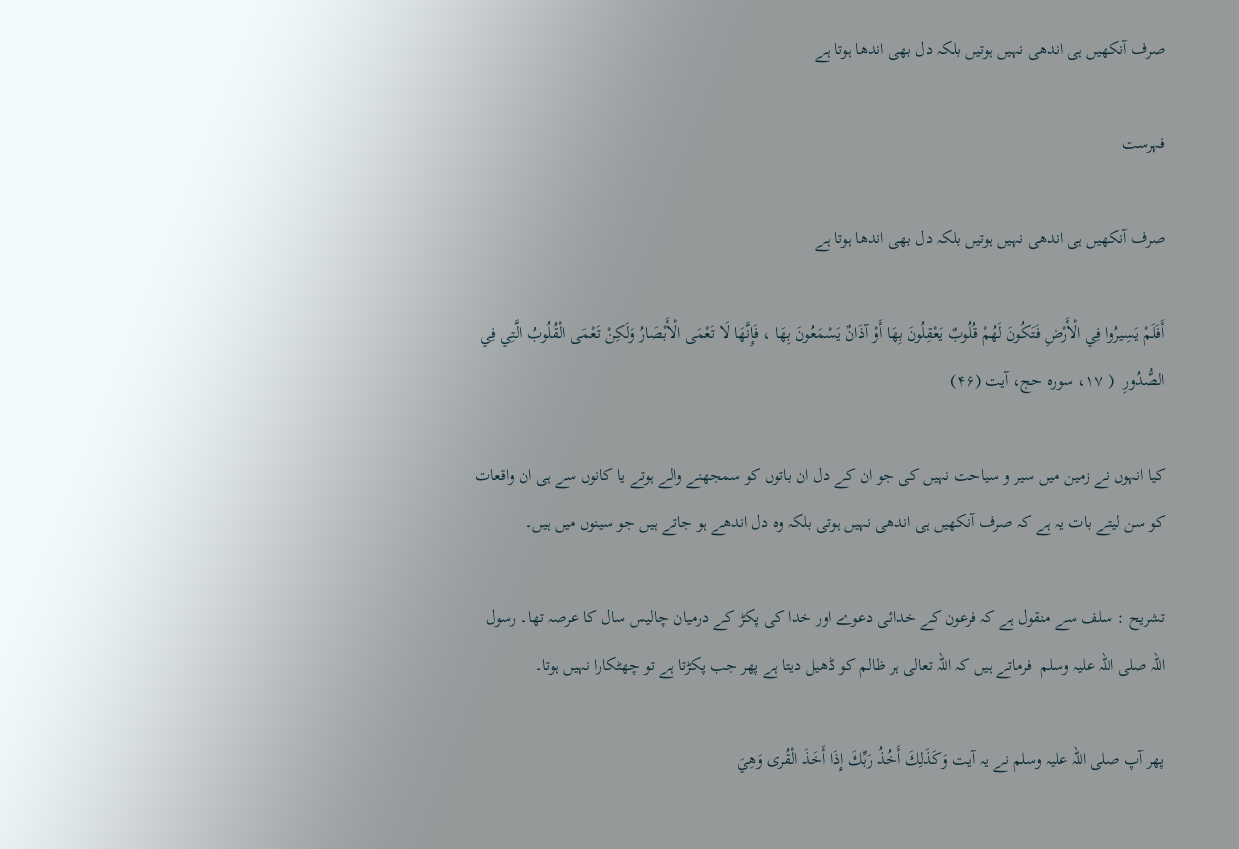صرف آنکھیں ہی اندھی نہیں ہوتیں بلکہ دل بھی اندھا ہوتا ہے

فہرست

صرف آنکھیں ہی اندھی نہیں ہوتیں بلکہ دل بھی اندھا ہوتا ہے

أَفَلَمْ يَسِيرُوا فِي الْأَرْضِ فَتَكُونَ لَهُمْ قُلُوبٌ يَعْقِلُونَ بِهَا أَوْ آذَانٌ يَسْمَعُونَ بِهَا ، فَإِنَّهَا لَا تَعْمَى الْأَبْصَارُ وَلَكِنْ تَعْمَى الْقُلُوبُ الَّتِي فِي الصُّدُورِ  ( ۱۷، سوره حج، آیت (۴۶)

کیا انہوں نے زمین میں سیر و سیاحت نہیں کی جو ان کے دل ان باتوں کو سمجھنے والے ہوتے یا کانوں سے ہی ان واقعات کو سن لیتے بات یہ ہے کہ صرف آنکھیں ہی اندھی نہیں ہوتی بلکہ وہ دل اندھے ہو جاتے ہیں جو سینوں میں ہیں۔

تشریح : سلف سے منقول ہے کہ فرعون کے خدائی دعوے اور خدا کی پکڑ کے درمیان چالیس سال کا عرصہ تھا۔ رسول اللہ صلی اللہ علیہ وسلم  فرماتے ہیں کہ اللہ تعالی ہر ظالم کو ڈھیل دیتا ہے پھر جب پکڑتا ہے تو چھٹکارا نہیں ہوتا۔

پھر آپ صلی اللہ علیہ وسلم نے یہ آیت وَكَذَلِكَ أَخُذُ رَبِّكَ إِذَا أَخَذَ الْقُرى وَهِيَ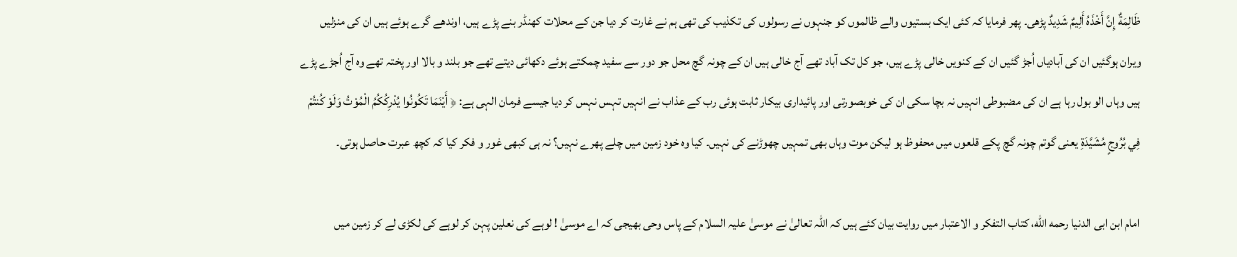ظَالِمَةٌ إِنَّ أَخْذَهُ أَلِيمٌ شَدِيدٌ پڑھی۔ پھر فرمایا کہ کئی ایک بستیوں والے ظالموں کو جنہوں نے رسولوں کی تکذیب کی تھی ہم نے غارت کر دیا جن کے محلات کھنڈر بنے پڑے ہیں، اوندھے گرے ہوئے ہیں ان کی منزلیں ویران ہوگئیں ان کی آبادیاں اُجڑ گئیں ان کے کنویں خالی پڑے ہیں، جو کل تک آباد تھے آج خالی ہیں ان کے چونہ گچ محل جو دور سے سفید چمکتے ہوئے دکھائی دیتے تھے جو بلند و بالا اور پختہ تھے وہ آج اُجڑے پڑے ہیں وہاں الو بول رہا ہے ان کی مضبوطی انہیں نہ بچا سکی ان کی خوبصورتی اور پائیداری بیکار ثابت ہوئی رب کے عذاب نے انہیں تہس نہس کر دیا جیسے فرمان الہی ہے: ﴿ أَيْنَمَا تَكُونُوا يُدْرِكُكُمُ الْمُوْتُ وَلَوْ كُنتُمْ فِي بُرُوجٍ مُشَيَّدَةِ یعنی گوتم چونہ گچ پکے قلعوں میں محفوظ ہو لیکن موت وہاں بھی تمہیں چھوڑنے کی نہیں۔ کیا وہ خود زمین میں چلے پھرے نہیں؟ نہ ہی کبھی غور و فکر کیا کہ کچھ عبرت حاصل ہوتی۔

امام ابن ابی الدنيا رحمه الله، كتاب التفكر و الاعتبار میں روایت بیان کئے ہیں کہ اللہ تعالیٰ نے موسیٰ علیہ السلام کے پاس وحی بھیجی کہ اے موسیٰ ! لوہے کی نعلین پہن کر لوہے کی لکڑی لے کر زمین میں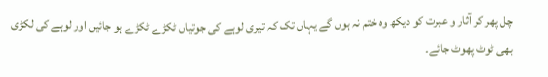چل پھر کر آثار و عبرت کو دیکھ وہ ختم نہ ہوں گے یہاں تک کہ تیری لوہے کی جوتیاں ٹکڑے ٹکڑے ہو جائیں اور لوہے کی لکڑی بھی ٹوٹ پھوٹ جائے۔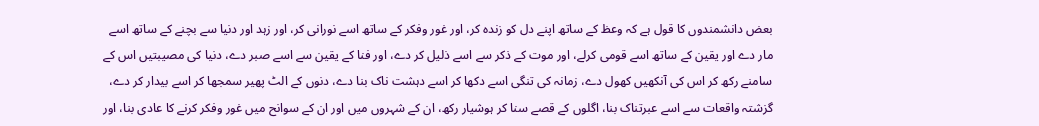بعض دانشمندوں کا قول ہے کہ وعظ کے ساتھ اپنے دل کو زندہ کر، اور غور وفکر کے ساتھ اسے نورانی کر، اور زہد اور دنیا سے بچنے کے ساتھ اسے مار دے اور یقین کے ساتھ اسے قومی کرلے، اور موت کے ذکر سے اسے ذلیل کر دے، اور فنا کے یقین سے اسے صبر دے، دنیا کی مصیبتیں اس کے سامنے رکھ کر اس کی آنکھیں کھول دے، زمانہ کی تنگی اسے دکھا کر اسے دہشت ناک بنا دے، دنوں کے الٹ پھیر سمجھا کر اسے بیدار کر دے، گزشتہ واقعات سے اسے عبرتناک بنا، اگلوں کے قصے سنا کر ہوشیار رکھ، ان کے شہروں میں اور ان کے سوانح میں غور وفکر کرنے کا عادی بنا، اور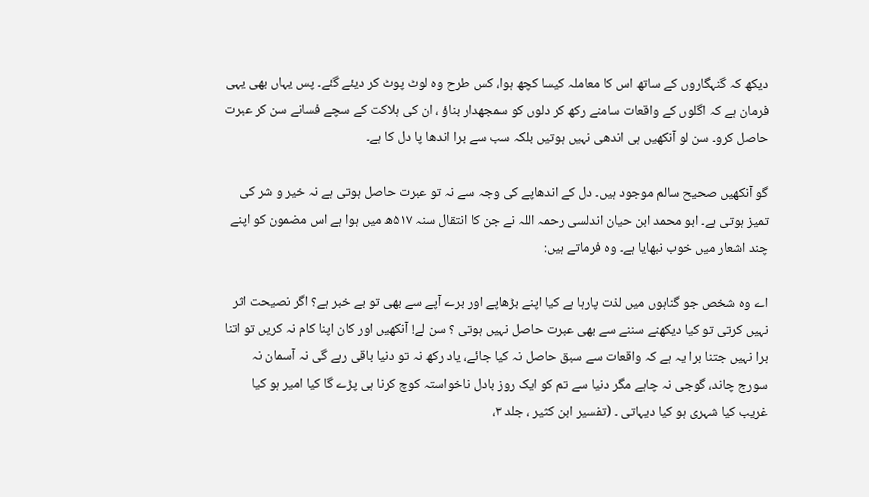دیکھ کہ گنہگاروں کے ساتھ اس کا معاملہ کیسا کچھ ہوا، کس طرح وہ لوٹ پوٹ کر دیئے گئے۔ پس یہاں بھی یہی فرمان ہے کہ اگلوں کے واقعات سامنے رکھ کر دلوں کو سمجھدار بناؤ ، ان کی ہلاکت کے سچے فسانے سن کر عبرت حاصل کرو۔ سن لو آنکھیں ہی اندھی نہیں ہوتیں بلکہ سب سے برا اندھا پا دل کا ہے۔

گو آنکھیں صحیح سالم موجود ہیں۔ دل کے اندھاپے کی وجہ سے نہ تو عبرت حاصل ہوتی ہے نہ خیر و شر کی تمیز ہوتی ہے۔ ابو محمد ابن حیان اندلسی رحمہ اللہ نے جن کا انتقال سنہ ۵۱۷ھ میں ہوا ہے اس مضمون کو اپنے چند اشعار میں خوب نبھایا ہے۔ وہ فرماتے ہیں:

اے وہ شخص جو گناہوں میں لذت پارہا ہے کیا اپنے بڑھاپے اور برے آپے سے بھی تو بے خبر ہے؟ اگر نصیحت اثر نہیں کرتی تو کیا دیکھنے سننے سے بھی عبرت حاصل نہیں ہوتی ؟ سن لے! آنکھیں اور کان اپنا کام نہ کریں تو اتنا برا نہیں جتنا برا یہ ہے کہ واقعات سے سبق حاصل نہ کیا جائے، یاد رکھ نہ تو دنیا باقی رہے گی نہ آسمان نہ سورج چاند، گوجی نہ چاہے مگر دنیا سے تم کو ایک روز بادل ناخواستہ کوچ کرنا ہی پڑے گا کیا امیر ہو کیا غریب کیا شہری ہو کیا دیہاتی ۔ (تفسیر ابن کثیر ، جلد ۳،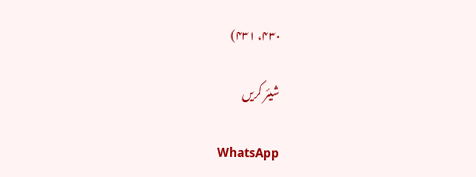۴۳۰، ۴۳۱)

شیئر کریں

WhatsApp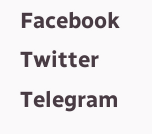Facebook
Twitter
Telegram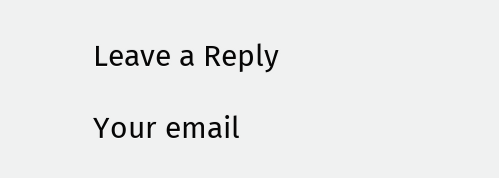Leave a Reply

Your email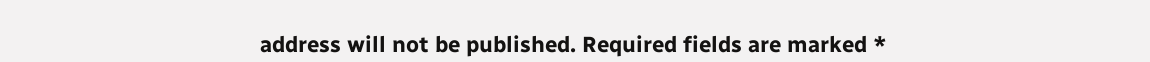address will not be published. Required fields are marked *